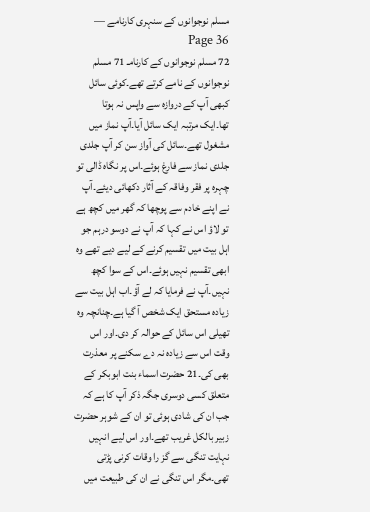مسلم نوجوانوں کے سنہری کارنامے — Page 36
72 مسلم نوجوانوں کے کارنامـ 71 مسلم نوجوانوں کے نامے کرتے تھے۔کوئی سائل کبھی آپ کے دروازہ سے واپس نہ ہوتا تھا۔ایک مرتبہ ایک سائل آیا۔آپ نماز میں مشغول تھے۔سائل کی آواز سن کر آپ جلدی جلدی نماز سے فارغ ہوئے۔اس پر نگاہ ڈالی تو چہرہ پر فقر وفاقہ کے آثار دکھائی دیئے۔آپ نے اپنے خادم سے پوچھا کہ گھر میں کچھ ہے تو لاؤ اس نے کہا کہ آپ نے دوسو درہم جو اہل بیت میں تقسیم کرنے کے لیے دیے تھے وہ ابھی تقسیم نہیں ہوئے۔اس کے سوا کچھ نہیں۔آپ نے فرمایا کہ لے آؤ۔اب اہل بیت سے زیادہ مستحق ایک شخص آ گیا ہے۔چنانچہ وہ تھیلی اس سائل کے حوالہ کر دی۔اور اس وقت اس سے زیادہ نہ دے سکنے پر معذرت بھی کی۔21 حضرت اسماء بنت ابوبکر کے متعلق کسی دوسری جگہ ذکر آپ کا ہے کہ جب ان کی شادی ہوئی تو ان کے شوہر حضرت زبیر بالکل غریب تھے۔اور اس لیے انہیں نہایت تنگی سے گز را وقات کرنی پڑتی تھی۔مگر اس تنگی نے ان کی طبیعت میں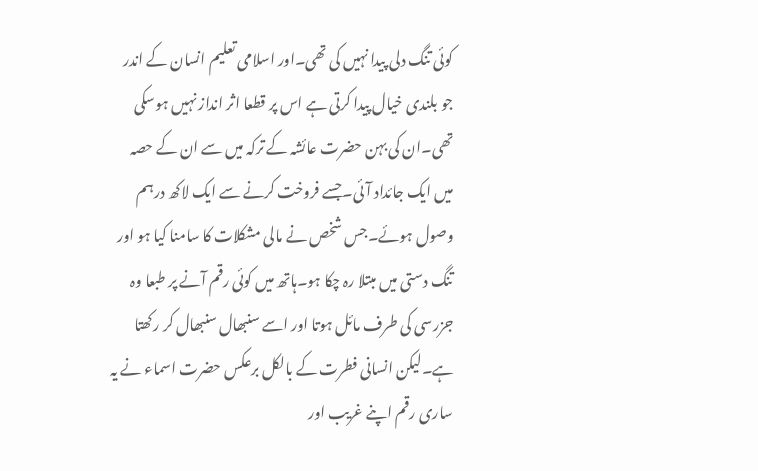کوئی تنگ دلی پیدا نہیں کی تھی۔اور اسلامی تعلیم انسان کے اندر جو بلندی خیال پیدا کرتی ہے اس پر قطعا اثر انداز نہیں ہوسکی تھی۔ان کی بہن حضرت عائشہ کے ترکہ میں سے ان کے حصہ میں ایک جائداد آئی۔جسے فروخت کرنے سے ایک لاکھ درہم وصول ہوئے۔جس شخص نے مالی مشکلات کا سامنا کیا ہو اور تنگ دستی میں مبتلا رہ چکا ہو۔ہاتھ میں کوئی رقم آنے پر طبعا وہ جزرسی کی طرف مائل ہوتا اور اسے سنبھال سنبھال کر رکھتا ہے۔لیکن انسانی فطرت کے بالکل برعکس حضرت اسماء نے یہ ساری رقم اپنے غریب اور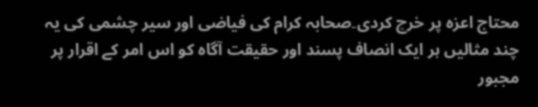محتاج اعزہ پر خرچ کردی۔صحابہ کرام کی فیاضی اور سیر چشمی کی یہ چند مثالیں ہر ایک انصاف پسند اور حقیقت آگاہ کو اس امر کے اقرار پر مجبور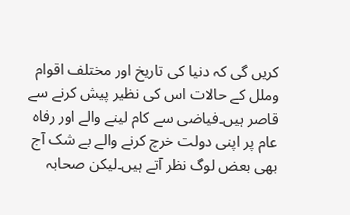کریں گی کہ دنیا کی تاریخ اور مختلف اقوام وملل کے حالات اس کی نظیر پیش کرنے سے قاصر ہیں۔فیاضی سے کام لینے والے اور رفاہ عام پر اپنی دولت خرچ کرنے والے بے شک آج بھی بعض لوگ نظر آتے ہیں۔لیکن صحابہ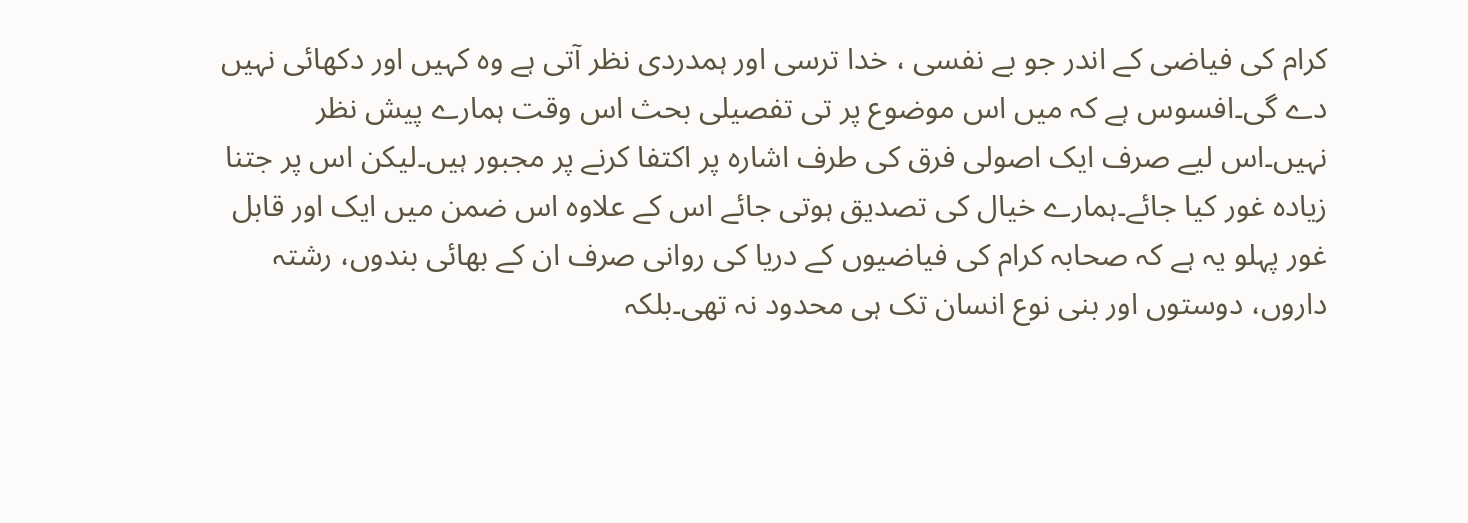کرام کی فیاضی کے اندر جو بے نفسی ، خدا ترسی اور ہمدردی نظر آتی ہے وہ کہیں اور دکھائی نہیں دے گی۔افسوس ہے کہ میں اس موضوع پر تی تفصیلی بحث اس وقت ہمارے پیش نظر نہیں۔اس لیے صرف ایک اصولی فرق کی طرف اشارہ پر اکتفا کرنے پر مجبور ہیں۔لیکن اس پر جتنا زیادہ غور کیا جائے۔ہمارے خیال کی تصدیق ہوتی جائے اس کے علاوہ اس ضمن میں ایک اور قابل غور پہلو یہ ہے کہ صحابہ کرام کی فیاضیوں کے دریا کی روانی صرف ان کے بھائی بندوں، رشتہ داروں، دوستوں اور بنی نوع انسان تک ہی محدود نہ تھی۔بلکہ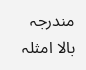مندرجہ بالا امثلہ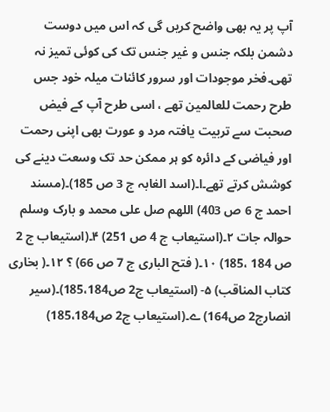آپ پر یہ بھی واضح کریں گی کہ اس میں دوست دشمن بلکہ جنس و غیر جنس تک کی کوئی تمیز نہ تھی۔فخر موجودات اور سرور کائنات میلہ خود جس طرح رحمت للعالمین تھے ، اسی طرح آپ کے فیض صحبت سے تربیت یافتہ مرد و عورت بھی اپنی رحمت اور فیاضی کے دائرہ کو ہر ممکن حد تک وسعت دینے کی کوشش کرتے تھے۔ا۔(اسد الغابہ ج 3 ص 185)۔(مسند احمد ج 6 ص 403) اللهم صل على محمد و بارک وسلم حوالہ جات ۲۔(استیعاب ج 4 ص 251) ۴۔(استیعاب ج 2 ص 184 ،185) ۱۰۔( فتح الباری ج 7 ص 66) ؟ ۱۲۔( بخاری کتاب المناقب) ۵- (استیعاب ج2 ص185،184)۔(سیر انصارج2 ص164) ے۔(استیعاب ج2 ص185،184)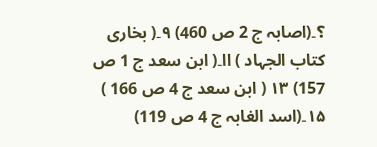؟۔(اصابہ ج 2 ص 460) ۹۔( بخاری کتاب الجہاد ) اا۔( ابن سعد ج 1 ص 157) ۱۳ ( ابن سعد ج 4 ص 166 ) ۱۵۔(اسد الغابہ ج 4 ص 119)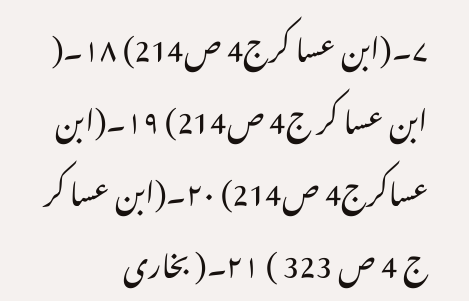۷۔(ابن عسا کرج4 ص214) ۱۸۔( ابن عسا کر ج4 ص214) ۱۹۔(ابن عساکرج4 ص214) ۲۰۔(ابن عسا کر ج 4 ص 323 ) ۲۱۔( بخاری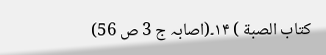کتاب الصبة ) ۱۴۔(اصابہ ج 3 ص 56)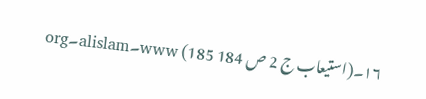۱۶۔(استیعاب ج 2 ص 184 185) www۔alislam۔org